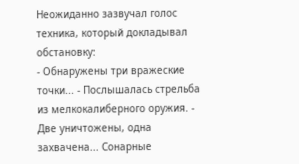Неожиданно зазвучал голос техника, который докладывал обстановку:
- Обнаружены три вражеские точки... - Послышалась стрельба из мелкокалиберного оружия. - Две уничтожены, одна захвачена... Сонарные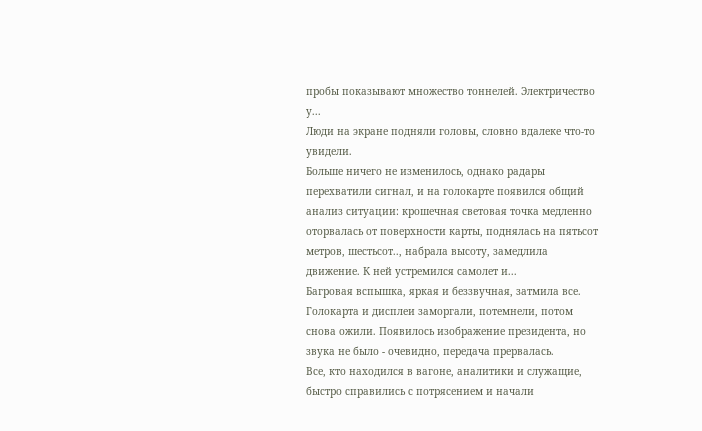пробы показывают множество тоннелей. Электричество у...
Люди на экране подняли головы, словно вдалеке что-то увидели.
Больше ничего не изменилось, однако радары перехватили сигнал, и на голокарте появился общий анализ ситуации: крошечная световая точка медленно оторвалась от поверхности карты, поднялась на пятьсот метров, шестьсот.., набрала высоту, замедлила движение. К ней устремился самолет и...
Багровая вспышка, яркая и беззвучная, затмила все. Голокарта и дисплеи заморгали, потемнели, потом снова ожили. Появилось изображение президента, но звука не было - очевидно, передача прервалась.
Все, кто находился в вагоне, аналитики и служащие, быстро справились с потрясением и начали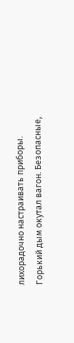лихорадочно настраивать приборы. Горький дым окутал вагон. Безопасные,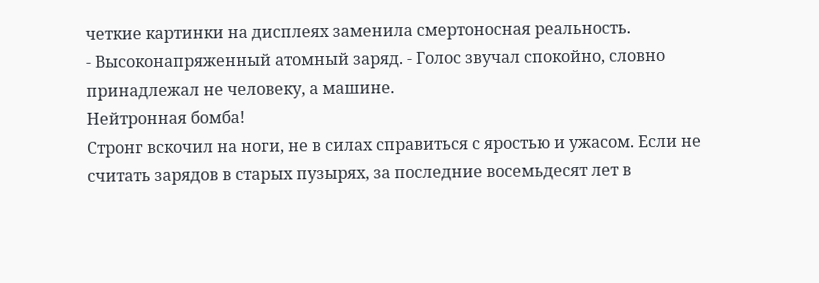четкие картинки на дисплеях заменила смертоносная реальность.
- Высоконапряженный атомный заряд. - Голос звучал спокойно, словно принадлежал не человеку, а машине.
Нейтронная бомба!
Стронг вскочил на ноги, не в силах справиться с яростью и ужасом. Если не считать зарядов в старых пузырях, за последние восемьдесят лет в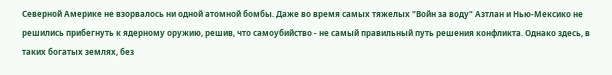Северной Америке не взорвалось ни одной атомной бомбы. Даже во время самых тяжелых "Войн за воду" Азтлан и Нью-Мексико не решились прибегнуть к ядерному оружию, решив, что самоубийство - не самый правильный путь решения конфликта. Однако здесь, в таких богатых землях, без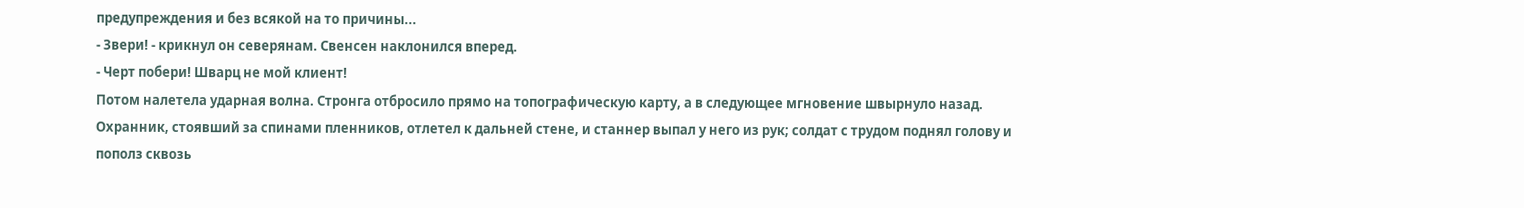предупреждения и без всякой на то причины...
- Звери! - крикнул он северянам. Свенсен наклонился вперед.
- Черт побери! Шварц не мой клиент!
Потом налетела ударная волна. Стронга отбросило прямо на топографическую карту, а в следующее мгновение швырнуло назад. Охранник, стоявший за спинами пленников, отлетел к дальней стене, и станнер выпал у него из рук; солдат с трудом поднял голову и пополз сквозь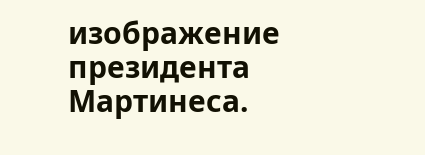изображение президента Мартинеса.